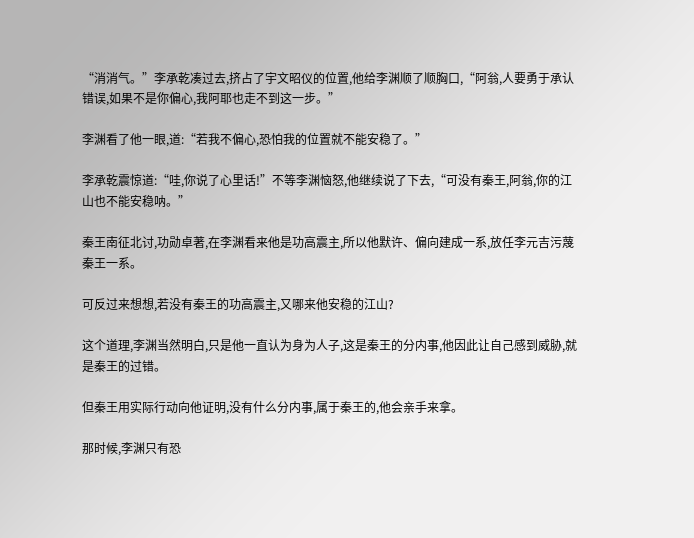“消消气。”李承乾凑过去,挤占了宇文昭仪的位置,他给李渊顺了顺胸口,“阿翁,人要勇于承认错误,如果不是你偏心,我阿耶也走不到这一步。”

李渊看了他一眼,道:“若我不偏心,恐怕我的位置就不能安稳了。”

李承乾震惊道:“哇,你说了心里话!”不等李渊恼怒,他继续说了下去,“可没有秦王,阿翁,你的江山也不能安稳呐。”

秦王南征北讨,功勋卓著,在李渊看来他是功高震主,所以他默许、偏向建成一系,放任李元吉污蔑秦王一系。

可反过来想想,若没有秦王的功高震主,又哪来他安稳的江山?

这个道理,李渊当然明白,只是他一直认为身为人子,这是秦王的分内事,他因此让自己感到威胁,就是秦王的过错。

但秦王用实际行动向他证明,没有什么分内事,属于秦王的,他会亲手来拿。

那时候,李渊只有恐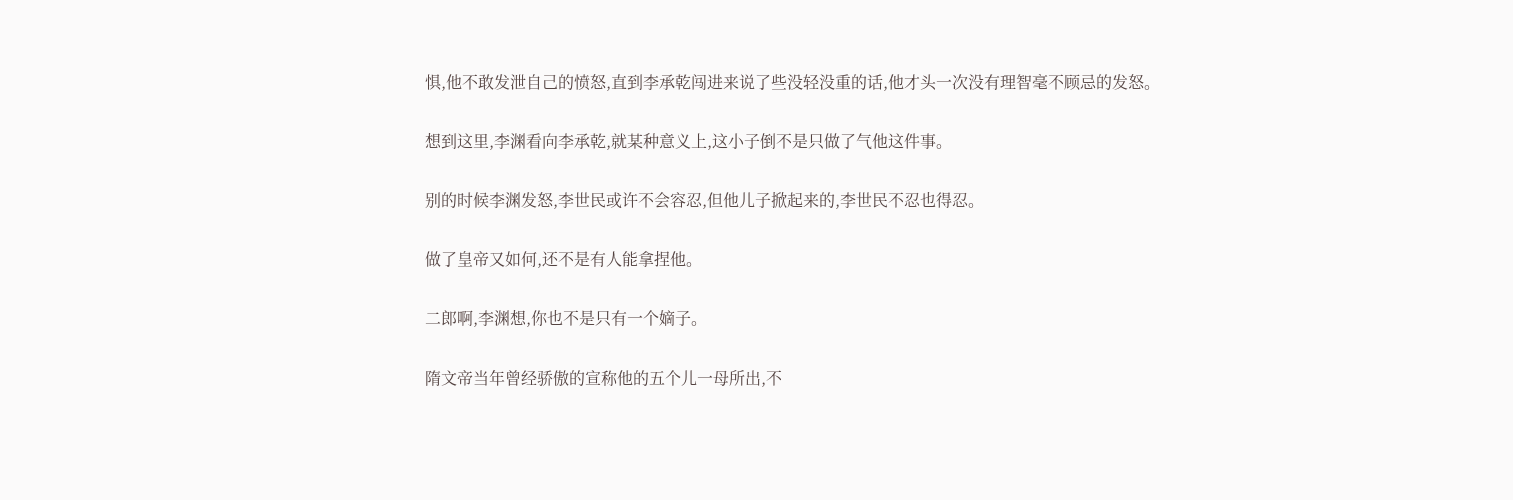惧,他不敢发泄自己的愤怒,直到李承乾闯进来说了些没轻没重的话,他才头一次没有理智毫不顾忌的发怒。

想到这里,李渊看向李承乾,就某种意义上,这小子倒不是只做了气他这件事。

别的时候李渊发怒,李世民或许不会容忍,但他儿子掀起来的,李世民不忍也得忍。

做了皇帝又如何,还不是有人能拿捏他。

二郎啊,李渊想,你也不是只有一个嫡子。

隋文帝当年曾经骄傲的宣称他的五个儿一母所出,不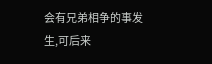会有兄弟相争的事发生,可后来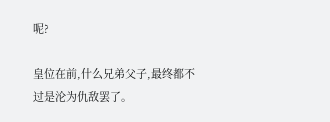呢?

皇位在前,什么兄弟父子,最终都不过是沦为仇敌罢了。